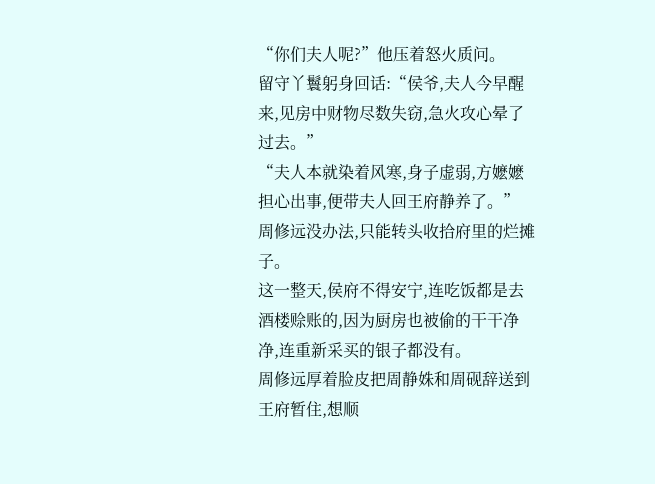“你们夫人呢?”他压着怒火质问。
留守丫鬟躬身回话:“侯爷,夫人今早醒来,见房中财物尽数失窃,急火攻心晕了过去。”
“夫人本就染着风寒,身子虚弱,方嬷嬷担心出事,便带夫人回王府静养了。”
周修远没办法,只能转头收拾府里的烂摊子。
这一整天,侯府不得安宁,连吃饭都是去酒楼赊账的,因为厨房也被偷的干干净净,连重新采买的银子都没有。
周修远厚着脸皮把周静姝和周砚辞送到王府暂住,想顺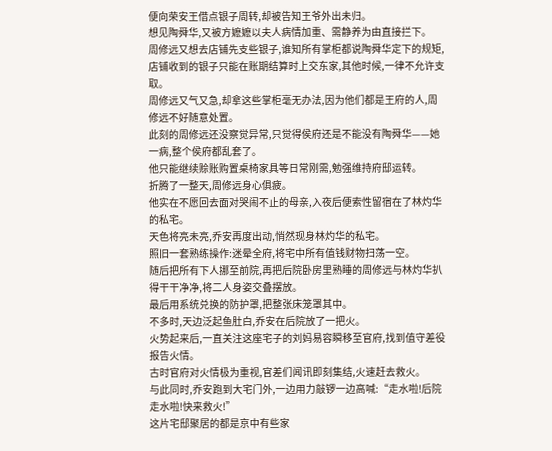便向荣安王借点银子周转,却被告知王爷外出未归。
想见陶舜华,又被方嬷嬷以夫人病情加重、需静养为由直接拦下。
周修远又想去店铺先支些银子,谁知所有掌柜都说陶舜华定下的规矩,店铺收到的银子只能在账期结算时上交东家,其他时候,一律不允许支取。
周修远又气又急,却拿这些掌柜毫无办法,因为他们都是王府的人,周修远不好随意处置。
此刻的周修远还没察觉异常,只觉得侯府还是不能没有陶舜华——她一病,整个侯府都乱套了。
他只能继续赊账购置桌椅家具等日常刚需,勉强维持府邸运转。
折腾了一整天,周修远身心俱疲。
他实在不愿回去面对哭闹不止的母亲,入夜后便索性留宿在了林灼华的私宅。
天色将亮未亮,乔安再度出动,悄然现身林灼华的私宅。
照旧一套熟练操作:迷晕全府,将宅中所有值钱财物扫荡一空。
随后把所有下人挪至前院,再把后院卧房里熟睡的周修远与林灼华扒得干干净净,将二人身姿交叠摆放。
最后用系统兑换的防护罩,把整张床笼罩其中。
不多时,天边泛起鱼肚白,乔安在后院放了一把火。
火势起来后,一直关注这座宅子的刘妈易容瞬移至官府,找到值守差役报告火情。
古时官府对火情极为重视,官差们闻讯即刻集结,火速赶去救火。
与此同时,乔安跑到大宅门外,一边用力敲锣一边高喊:“走水啦!后院走水啦!快来救火!”
这片宅邸聚居的都是京中有些家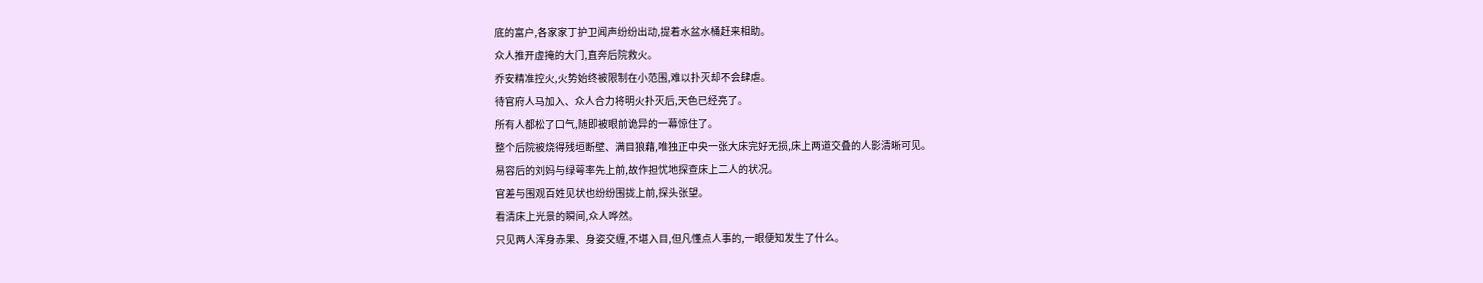底的富户,各家家丁护卫闻声纷纷出动,提着水盆水桶赶来相助。
众人推开虚掩的大门,直奔后院救火。
乔安精准控火,火势始终被限制在小范围,难以扑灭却不会肆虐。
待官府人马加入、众人合力将明火扑灭后,天色已经亮了。
所有人都松了口气,随即被眼前诡异的一幕惊住了。
整个后院被烧得残垣断壁、满目狼藉,唯独正中央一张大床完好无损,床上两道交叠的人影清晰可见。
易容后的刘妈与绿萼率先上前,故作担忧地探查床上二人的状况。
官差与围观百姓见状也纷纷围拢上前,探头张望。
看清床上光景的瞬间,众人哗然。
只见两人浑身赤果、身姿交缠,不堪入目,但凡懂点人事的,一眼便知发生了什么。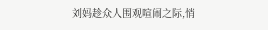刘妈趁众人围观喧闹之际,悄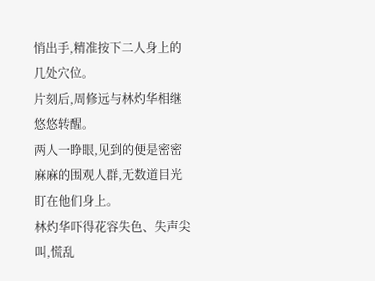悄出手,精准按下二人身上的几处穴位。
片刻后,周修远与林灼华相继悠悠转醒。
两人一睁眼,见到的便是密密麻麻的围观人群,无数道目光盯在他们身上。
林灼华吓得花容失色、失声尖叫,慌乱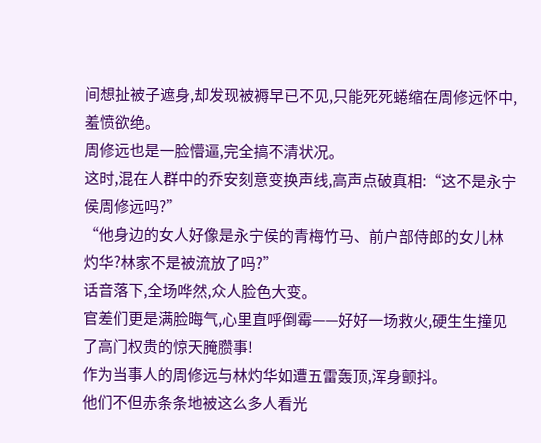间想扯被子遮身,却发现被褥早已不见,只能死死蜷缩在周修远怀中,羞愤欲绝。
周修远也是一脸懵逼,完全搞不清状况。
这时,混在人群中的乔安刻意变换声线,高声点破真相:“这不是永宁侯周修远吗?”
“他身边的女人好像是永宁侯的青梅竹马、前户部侍郎的女儿林灼华?林家不是被流放了吗?”
话音落下,全场哗然,众人脸色大变。
官差们更是满脸晦气,心里直呼倒霉——好好一场救火,硬生生撞见了高门权贵的惊天腌臜事!
作为当事人的周修远与林灼华如遭五雷轰顶,浑身颤抖。
他们不但赤条条地被这么多人看光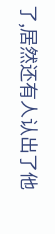了,居然还有人认出了他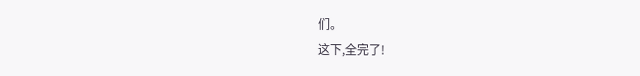们。
这下,全完了!